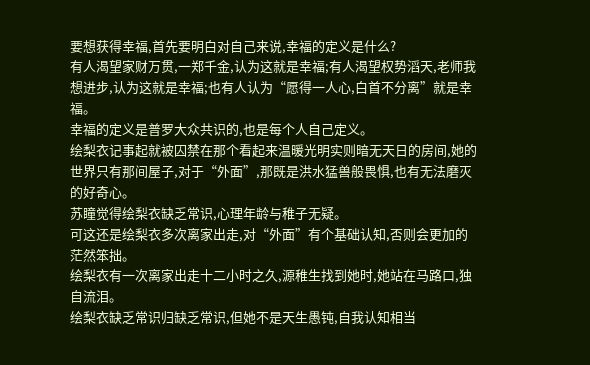要想获得幸福,首先要明白对自己来说,幸福的定义是什么?
有人渴望家财万贯,一郑千金,认为这就是幸福;有人渴望权势滔天,老师我想进步,认为这就是幸福;也有人认为“愿得一人心,白首不分离”就是幸福。
幸福的定义是普罗大众共识的,也是每个人自己定义。
绘梨衣记事起就被囚禁在那个看起来温暖光明实则暗无天日的房间,她的世界只有那间屋子,对于“外面”,那既是洪水猛兽般畏惧,也有无法磨灭的好奇心。
苏瞳觉得绘梨衣缺乏常识,心理年龄与稚子无疑。
可这还是绘梨衣多次离家出走,对“外面”有个基础认知,否则会更加的茫然笨拙。
绘梨衣有一次离家出走十二小时之久,源稚生找到她时,她站在马路口,独自流泪。
绘梨衣缺乏常识归缺乏常识,但她不是天生愚钝,自我认知相当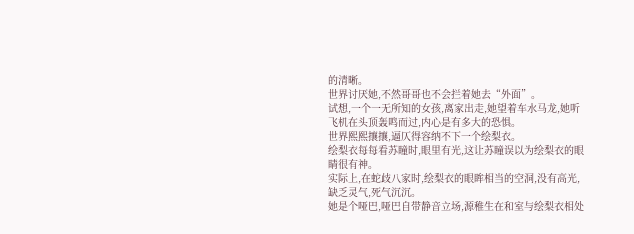的清晰。
世界讨厌她,不然哥哥也不会拦着她去“外面”。
试想,一个一无所知的女孩,离家出走,她望着车水马龙,她听飞机在头顶轰鸣而过,内心是有多大的恐惧。
世界熙熙攘攘,逼仄得容纳不下一个绘梨衣。
绘梨衣每每看苏瞳时,眼里有光,这让苏瞳误以为绘梨衣的眼睛很有神。
实际上,在蛇歧八家时,绘梨衣的眼眸相当的空洞,没有高光,缺乏灵气,死气沉沉。
她是个哑巴,哑巴自带静音立场,源稚生在和室与绘梨衣相处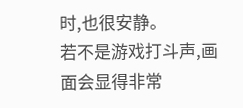时,也很安静。
若不是游戏打斗声,画面会显得非常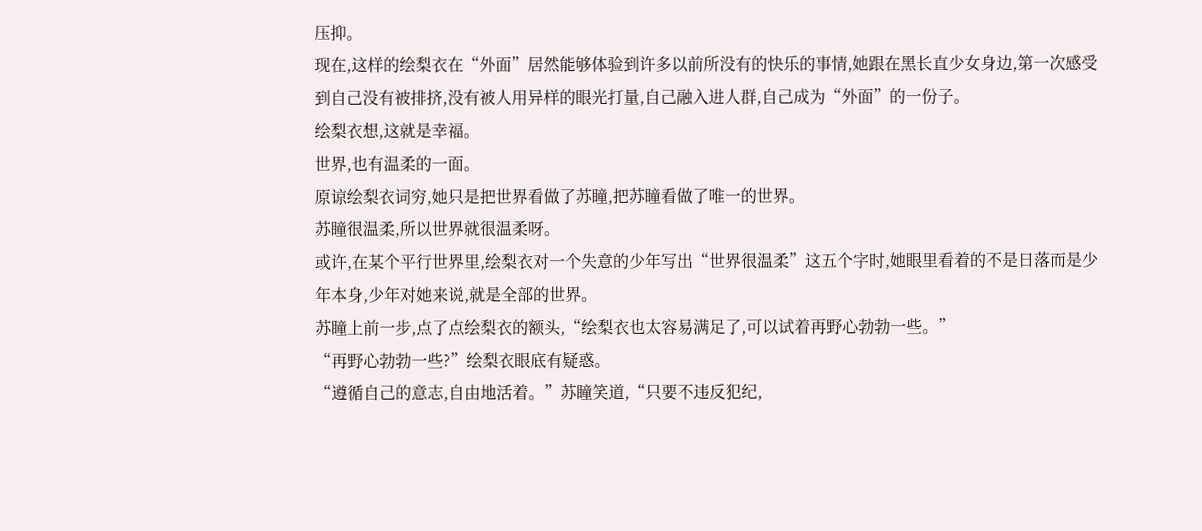压抑。
现在,这样的绘梨衣在“外面”居然能够体验到许多以前所没有的快乐的事情,她跟在黑长直少女身边,第一次感受到自己没有被排挤,没有被人用异样的眼光打量,自己融入进人群,自己成为“外面”的一份子。
绘梨衣想,这就是幸福。
世界,也有温柔的一面。
原谅绘梨衣词穷,她只是把世界看做了苏瞳,把苏瞳看做了唯一的世界。
苏瞳很温柔,所以世界就很温柔呀。
或许,在某个平行世界里,绘梨衣对一个失意的少年写出“世界很温柔”这五个字时,她眼里看着的不是日落而是少年本身,少年对她来说,就是全部的世界。
苏瞳上前一步,点了点绘梨衣的额头,“绘梨衣也太容易满足了,可以试着再野心勃勃一些。”
“再野心勃勃一些?”绘梨衣眼底有疑惑。
“遵循自己的意志,自由地活着。”苏瞳笑道,“只要不违反犯纪,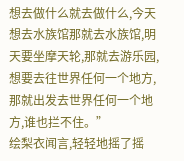想去做什么就去做什么,今天想去水族馆那就去水族馆,明天要坐摩天轮,那就去游乐园,想要去往世界任何一个地方,那就出发去世界任何一个地方,谁也拦不住。”
绘梨衣闻言,轻轻地摇了摇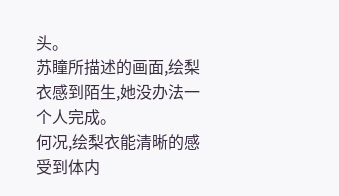头。
苏瞳所描述的画面,绘梨衣感到陌生,她没办法一个人完成。
何况,绘梨衣能清晰的感受到体内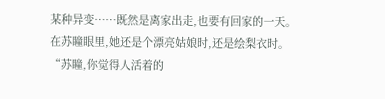某种异变……既然是离家出走,也要有回家的一天。
在苏瞳眼里,她还是个漂亮姑娘时,还是绘梨衣时。
“苏瞳,你觉得人活着的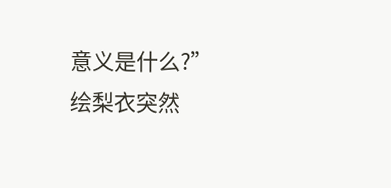意义是什么?”绘梨衣突然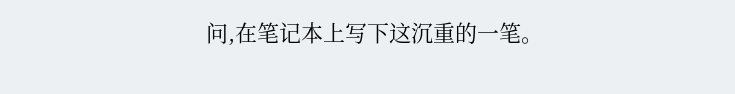问,在笔记本上写下这沉重的一笔。